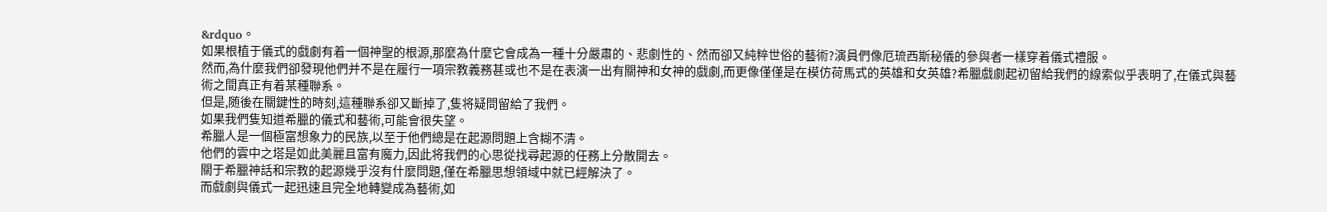&rdquo。
如果根植于儀式的戲劇有着一個神聖的根源,那麼為什麼它會成為一種十分嚴肅的、悲劇性的、然而卻又純粹世俗的藝術?演員們像厄琉西斯秘儀的參與者一樣穿着儀式禮服。
然而,為什麼我們卻發現他們并不是在履行一項宗教義務甚或也不是在表演一出有關神和女神的戲劇,而更像僅僅是在模仿荷馬式的英雄和女英雄?希臘戲劇起初留給我們的線索似乎表明了,在儀式與藝術之間真正有着某種聯系。
但是,随後在關鍵性的時刻,這種聯系卻又斷掉了,隻将疑問留給了我們。
如果我們隻知道希臘的儀式和藝術,可能會很失望。
希臘人是一個極富想象力的民族,以至于他們總是在起源問題上含糊不清。
他們的雲中之塔是如此美麗且富有魔力,因此将我們的心思從找尋起源的任務上分散開去。
關于希臘神話和宗教的起源幾乎沒有什麼問題,僅在希臘思想領域中就已經解決了。
而戲劇與儀式一起迅速且完全地轉變成為藝術,如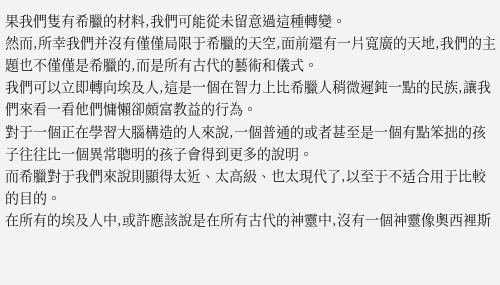果我們隻有希臘的材料,我們可能從未留意過這種轉變。
然而,所幸我們并沒有僅僅局限于希臘的天空,面前還有一片寬廣的天地,我們的主題也不僅僅是希臘的,而是所有古代的藝術和儀式。
我們可以立即轉向埃及人,這是一個在智力上比希臘人稍微遲鈍一點的民族,讓我們來看一看他們慵懶卻頗富教益的行為。
對于一個正在學習大腦構造的人來說,一個普通的或者甚至是一個有點笨拙的孩子往往比一個異常聰明的孩子會得到更多的說明。
而希臘對于我們來說則顯得太近、太高級、也太現代了,以至于不适合用于比較的目的。
在所有的埃及人中,或許應該說是在所有古代的神靈中,沒有一個神靈像奧西裡斯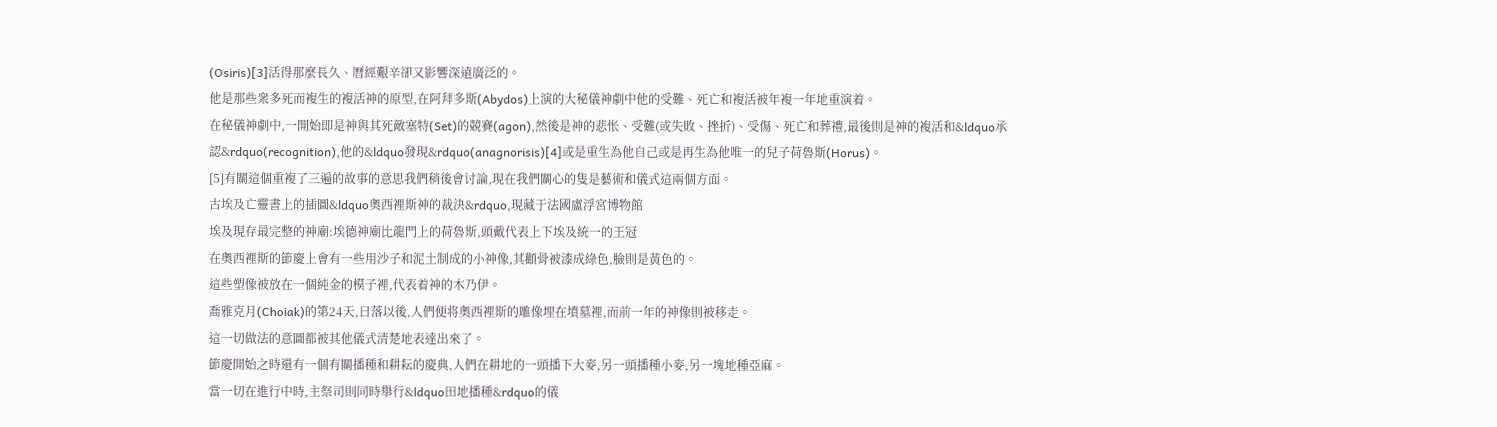(Osiris)[3]活得那麼長久、曆經艱辛卻又影響深遠廣泛的。
他是那些衆多死而複生的複活神的原型,在阿拜多斯(Abydos)上演的大秘儀神劇中他的受難、死亡和複活被年複一年地重演着。
在秘儀神劇中,一開始即是神與其死敵塞特(Set)的競賽(agon),然後是神的悲怅、受難(或失敗、挫折)、受傷、死亡和葬禮,最後則是神的複活和&ldquo承認&rdquo(recognition),他的&ldquo發現&rdquo(anagnorisis)[4]或是重生為他自己或是再生為他唯一的兒子荷魯斯(Horus)。
[5]有關這個重複了三遍的故事的意思我們稍後會讨論,現在我們關心的隻是藝術和儀式這兩個方面。
古埃及亡靈書上的插圖&ldquo奧西裡斯神的裁決&rdquo,現藏于法國盧浮宮博物館
埃及現存最完整的神廟:埃德神廟比龍門上的荷魯斯,頭戴代表上下埃及統一的王冠
在奧西裡斯的節慶上會有一些用沙子和泥土制成的小神像,其顴骨被漆成綠色,臉則是黃色的。
這些塑像被放在一個純金的模子裡,代表着神的木乃伊。
喬雅克月(Choiak)的第24天,日落以後,人們便将奧西裡斯的雕像埋在墳墓裡,而前一年的神像則被移走。
這一切做法的意圖都被其他儀式清楚地表達出來了。
節慶開始之時還有一個有關播種和耕耘的慶典,人們在耕地的一頭播下大麥,另一頭播種小麥,另一塊地種亞麻。
當一切在進行中時,主祭司則同時舉行&ldquo田地播種&rdquo的儀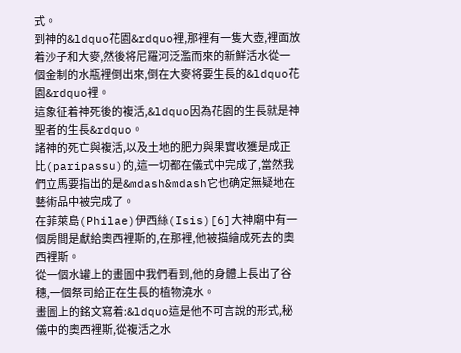式。
到神的&ldquo花園&rdquo裡,那裡有一隻大壺,裡面放着沙子和大麥,然後将尼羅河泛濫而來的新鮮活水從一個金制的水瓶裡倒出來,倒在大麥将要生長的&ldquo花園&rdquo裡。
這象征着神死後的複活,&ldquo因為花園的生長就是神聖者的生長&rdquo。
諸神的死亡與複活,以及土地的肥力與果實收獲是成正比(paripassu)的,這一切都在儀式中完成了,當然我們立馬要指出的是&mdash&mdash它也确定無疑地在藝術品中被完成了。
在菲萊島(Philae)伊西絲(Isis)[6]大神廟中有一個房間是獻給奧西裡斯的,在那裡,他被描繪成死去的奧西裡斯。
從一個水罐上的畫圖中我們看到,他的身體上長出了谷穗,一個祭司給正在生長的植物澆水。
畫圖上的銘文寫着:&ldquo這是他不可言說的形式,秘儀中的奧西裡斯,從複活之水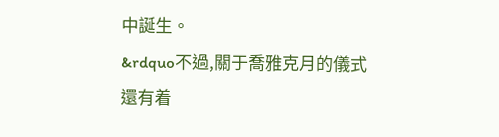中誕生。
&rdquo不過,關于喬雅克月的儀式還有着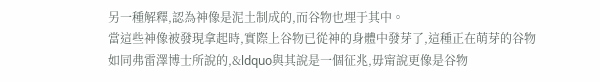另一種解釋,認為神像是泥土制成的,而谷物也埋于其中。
當這些神像被發現拿起時,實際上谷物已從神的身體中發芽了,這種正在萌芽的谷物如同弗雷澤博士所說的,&ldquo與其說是一個征兆,毋甯說更像是谷物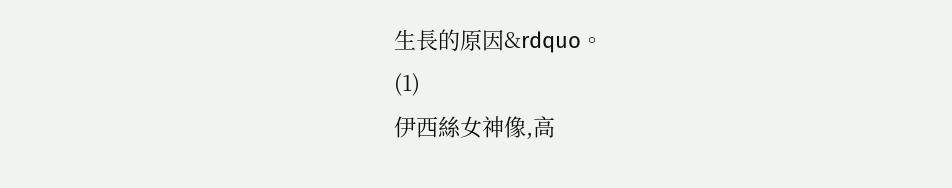生長的原因&rdquo。
(1)
伊西絲女神像,高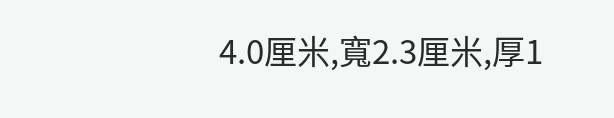4.0厘米,寬2.3厘米,厚1